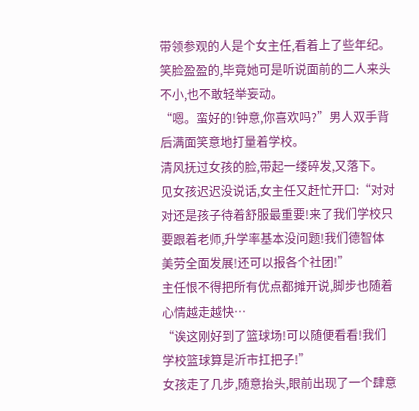带领参观的人是个女主任,看着上了些年纪。笑脸盈盈的,毕竟她可是听说面前的二人来头不小,也不敢轻举妄动。
“嗯。蛮好的!钟意,你喜欢吗?”男人双手背后满面笑意地打量着学校。
清风抚过女孩的脸,带起一缕碎发,又落下。
见女孩迟迟没说话,女主任又赶忙开口:“对对对还是孩子待着舒服最重要!来了我们学校只要跟着老师,升学率基本没问题!我们德智体美劳全面发展!还可以报各个社团!”
主任恨不得把所有优点都摊开说,脚步也随着心情越走越快…
“诶这刚好到了篮球场!可以随便看看!我们学校篮球算是沂市扛把子!”
女孩走了几步,随意抬头,眼前出现了一个肆意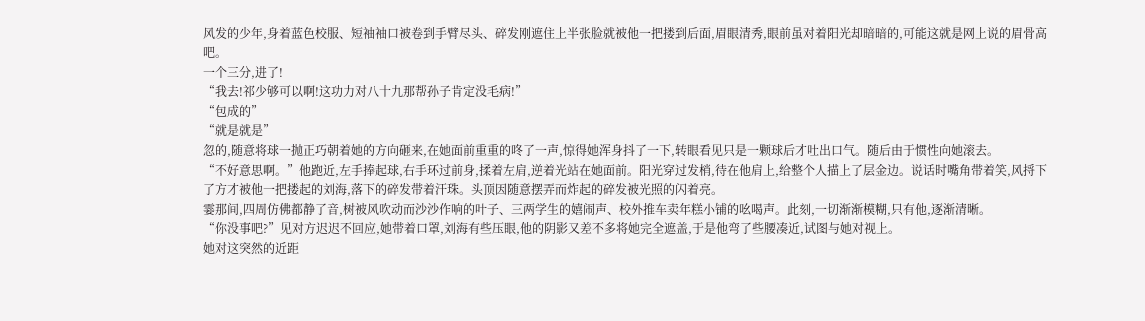风发的少年,身着蓝色校服、短袖袖口被卷到手臂尽头、碎发刚遮住上半张脸就被他一把搂到后面,眉眼清秀,眼前虽对着阳光却暗暗的,可能这就是网上说的眉骨高吧。
一个三分,进了!
“我去!祁少够可以啊!这功力对八十九那帮孙子肯定没毛病!”
“包成的”
“就是就是”
忽的,随意将球一抛正巧朝着她的方向砸来,在她面前重重的咚了一声,惊得她浑身抖了一下,转眼看见只是一颗球后才吐出口气。随后由于惯性向她滚去。
“不好意思啊。”他跑近,左手捧起球,右手环过前身,揉着左肩,逆着光站在她面前。阳光穿过发梢,待在他肩上,给整个人描上了层金边。说话时嘴角带着笑,风捋下了方才被他一把搂起的刘海,落下的碎发带着汗珠。头顶因随意摆弄而炸起的碎发被光照的闪着亮。
霎那间,四周仿佛都静了音,树被风吹动而沙沙作响的叶子、三两学生的嬉闹声、校外推车卖年糕小铺的吆喝声。此刻,一切渐渐模糊,只有他,逐渐清晰。
“你没事吧?”见对方迟迟不回应,她带着口罩,刘海有些压眼,他的阴影又差不多将她完全遮盖,于是他弯了些腰凑近,试图与她对视上。
她对这突然的近距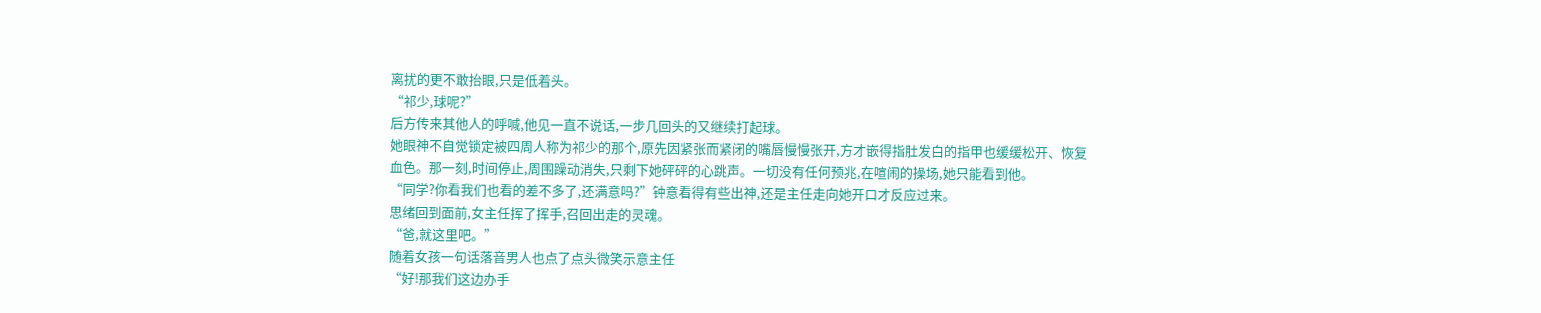离扰的更不敢抬眼,只是低着头。
“祁少,球呢?”
后方传来其他人的呼喊,他见一直不说话,一步几回头的又继续打起球。
她眼神不自觉锁定被四周人称为祁少的那个,原先因紧张而紧闭的嘴唇慢慢张开,方才嵌得指肚发白的指甲也缓缓松开、恢复血色。那一刻,时间停止,周围躁动消失,只剩下她砰砰的心跳声。一切没有任何预兆,在喧闹的操场,她只能看到他。
“同学?你看我们也看的差不多了,还满意吗?”钟意看得有些出神,还是主任走向她开口才反应过来。
思绪回到面前,女主任挥了挥手,召回出走的灵魂。
“爸,就这里吧。”
随着女孩一句话落音男人也点了点头微笑示意主任
“好!那我们这边办手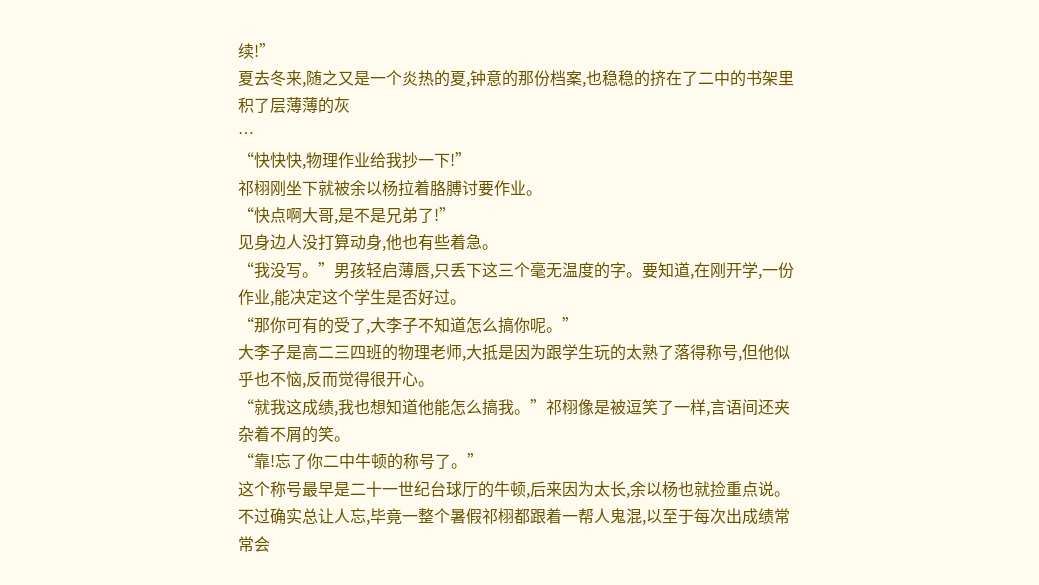续!”
夏去冬来,随之又是一个炎热的夏,钟意的那份档案,也稳稳的挤在了二中的书架里积了层薄薄的灰
…
“快快快,物理作业给我抄一下!”
祁栩刚坐下就被余以杨拉着胳膊讨要作业。
“快点啊大哥,是不是兄弟了!”
见身边人没打算动身,他也有些着急。
“我没写。”男孩轻启薄唇,只丢下这三个毫无温度的字。要知道,在刚开学,一份作业,能决定这个学生是否好过。
“那你可有的受了,大李子不知道怎么搞你呢。”
大李子是高二三四班的物理老师,大抵是因为跟学生玩的太熟了落得称号,但他似乎也不恼,反而觉得很开心。
“就我这成绩,我也想知道他能怎么搞我。”祁栩像是被逗笑了一样,言语间还夹杂着不屑的笑。
“靠!忘了你二中牛顿的称号了。”
这个称号最早是二十一世纪台球厅的牛顿,后来因为太长,余以杨也就捡重点说。
不过确实总让人忘,毕竟一整个暑假祁栩都跟着一帮人鬼混,以至于每次出成绩常常会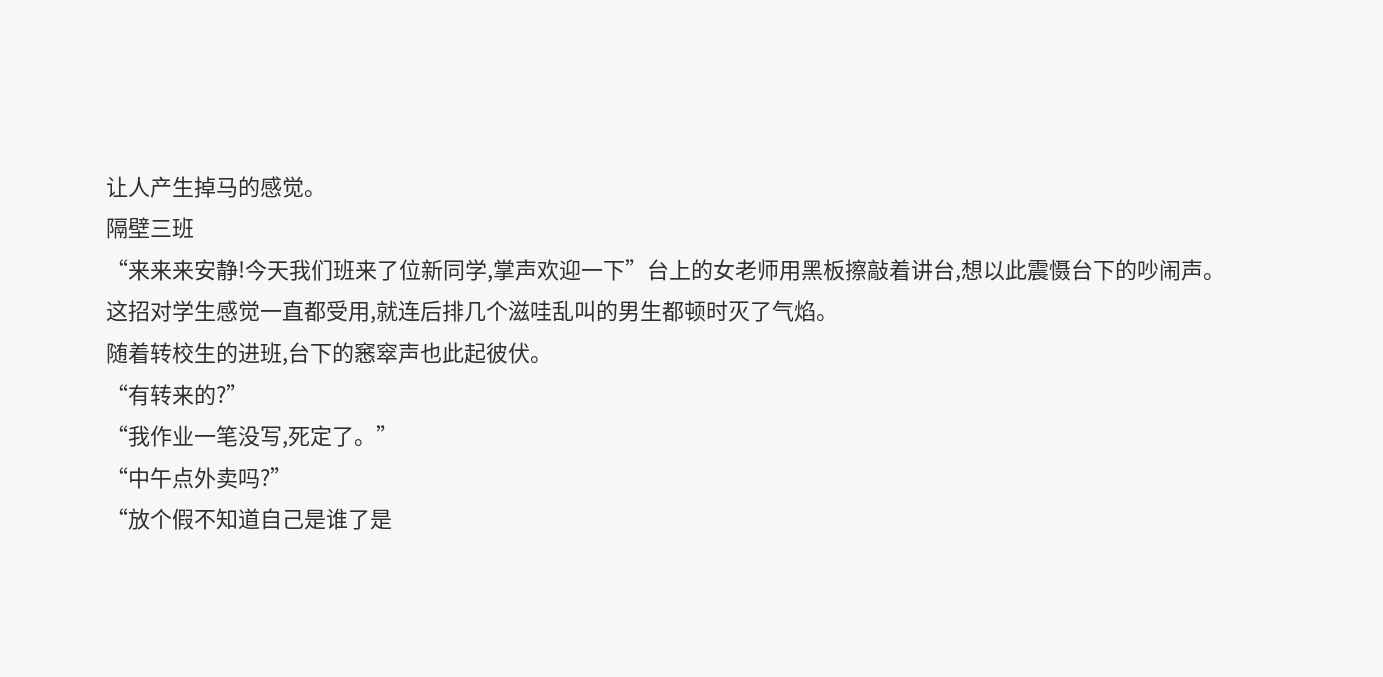让人产生掉马的感觉。
隔壁三班
“来来来安静!今天我们班来了位新同学,掌声欢迎一下”台上的女老师用黑板擦敲着讲台,想以此震慑台下的吵闹声。
这招对学生感觉一直都受用,就连后排几个滋哇乱叫的男生都顿时灭了气焰。
随着转校生的进班,台下的窸窣声也此起彼伏。
“有转来的?”
“我作业一笔没写,死定了。”
“中午点外卖吗?”
“放个假不知道自己是谁了是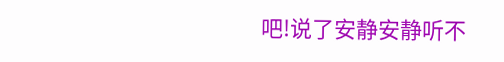吧!说了安静安静听不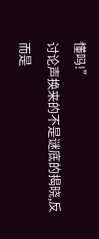懂吗!”
讨论声换来的不是谜底的揭晓,反而是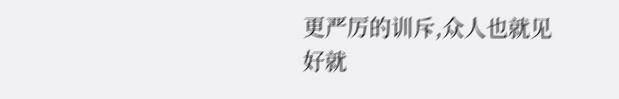更严厉的训斥,众人也就见好就